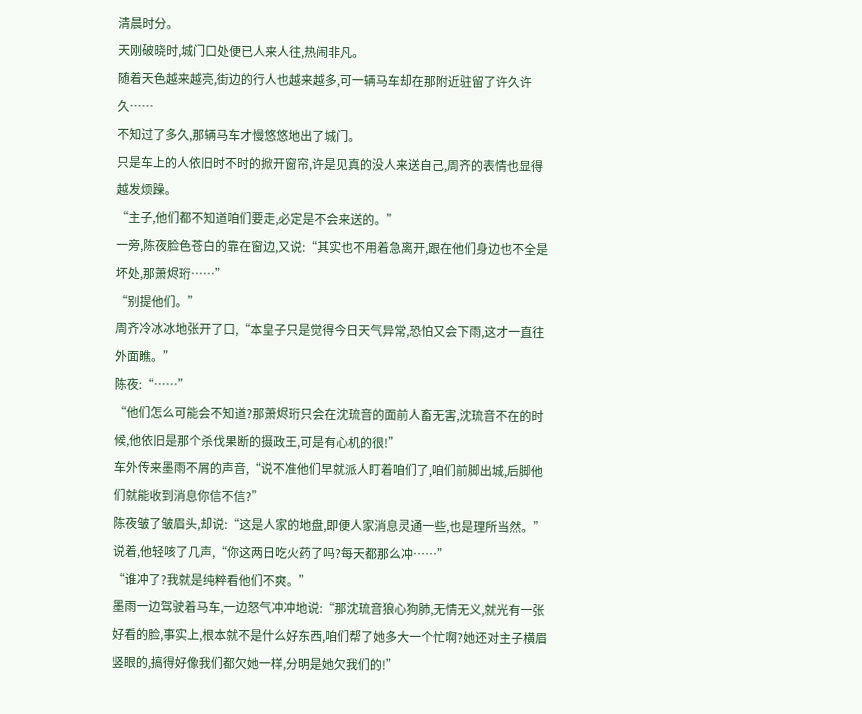清晨时分。
天刚破晓时,城门口处便已人来人往,热闹非凡。
随着天色越来越亮,街边的行人也越来越多,可一辆马车却在那附近驻留了许久许久……
不知过了多久,那辆马车才慢悠悠地出了城门。
只是车上的人依旧时不时的掀开窗帘,许是见真的没人来送自己,周齐的表情也显得越发烦躁。
“主子,他们都不知道咱们要走,必定是不会来送的。”
一旁,陈夜脸色苍白的靠在窗边,又说:“其实也不用着急离开,跟在他们身边也不全是坏处,那萧烬珩……”
“别提他们。”
周齐冷冰冰地张开了口,“本皇子只是觉得今日天气异常,恐怕又会下雨,这才一直往外面瞧。”
陈夜:“……”
“他们怎么可能会不知道?那萧烬珩只会在沈琉音的面前人畜无害,沈琉音不在的时候,他依旧是那个杀伐果断的摄政王,可是有心机的很!”
车外传来墨雨不屑的声音,“说不准他们早就派人盯着咱们了,咱们前脚出城,后脚他们就能收到消息你信不信?”
陈夜皱了皱眉头,却说:“这是人家的地盘,即便人家消息灵通一些,也是理所当然。”
说着,他轻咳了几声,“你这两日吃火药了吗?每天都那么冲……”
“谁冲了?我就是纯粹看他们不爽。”
墨雨一边驾驶着马车,一边怒气冲冲地说:“那沈琉音狼心狗肺,无情无义,就光有一张好看的脸,事实上,根本就不是什么好东西,咱们帮了她多大一个忙啊?她还对主子横眉竖眼的,搞得好像我们都欠她一样,分明是她欠我们的!”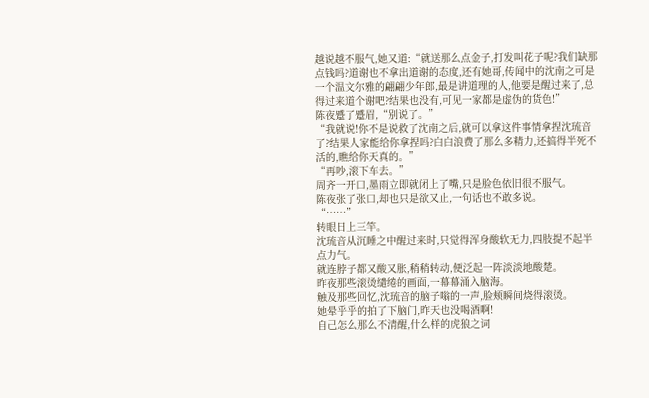越说越不服气,她又道:“就送那么点金子,打发叫花子呢?我们缺那点钱吗?道谢也不拿出道谢的态度,还有她哥,传闻中的沈南之可是一个温文尔雅的翩翩少年郎,最是讲道理的人,他要是醒过来了,总得过来道个谢吧?结果也没有,可见一家都是虚伪的货色!”
陈夜蹙了蹙眉,“别说了。”
“我就说!你不是说救了沈南之后,就可以拿这件事情拿捏沈琉音了?结果人家能给你拿捏吗?白白浪费了那么多精力,还搞得半死不活的,瞧给你天真的。”
“再吵,滚下车去。”
周齐一开口,墨雨立即就闭上了嘴,只是脸色依旧很不服气。
陈夜张了张口,却也只是欲又止,一句话也不敢多说。
“……”
转眼日上三竿。
沈琉音从沉睡之中醒过来时,只觉得浑身酸软无力,四肢提不起半点力气。
就连脖子都又酸又胀,稍稍转动,便泛起一阵淡淡地酸楚。
昨夜那些滚烫缱绻的画面,一幕幕涌入脑海。
触及那些回忆,沈琉音的脑子嗡的一声,脸颊瞬间烧得滚烫。
她晕乎乎的拍了下脑门,昨天也没喝酒啊!
自己怎么那么不清醒,什么样的虎狼之词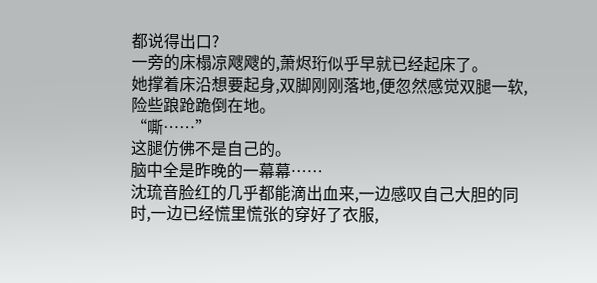都说得出口?
一旁的床榻凉飕飕的,萧烬珩似乎早就已经起床了。
她撑着床沿想要起身,双脚刚刚落地,便忽然感觉双腿一软,险些踉跄跪倒在地。
“嘶……”
这腿仿佛不是自己的。
脑中全是昨晚的一幕幕……
沈琉音脸红的几乎都能滴出血来,一边感叹自己大胆的同时,一边已经慌里慌张的穿好了衣服,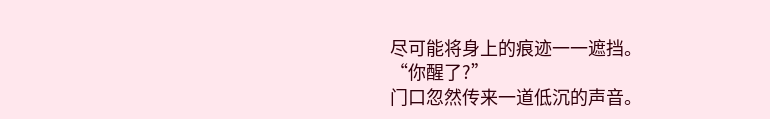尽可能将身上的痕迹一一遮挡。
“你醒了?”
门口忽然传来一道低沉的声音。